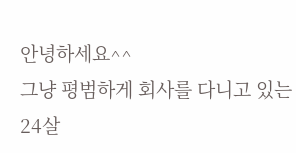안녕하세요^^
그냥 평범하게 회사를 다니고 있는 24살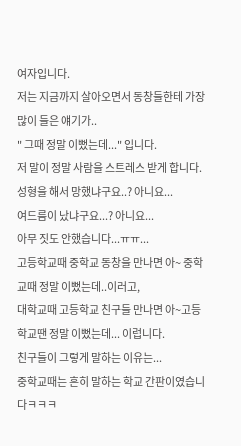여자입니다.
저는 지금까지 살아오면서 동창들한테 가장 많이 들은 얘기가..
" 그때 정말 이뻤는데..." 입니다.
저 말이 정말 사람을 스트레스 받게 합니다.
성형을 해서 망했냐구요..? 아니요...
여드름이 났냐구요...? 아니요...
아무 짓도 안했습니다...ㅠㅠ...
고등학교때 중학교 동창을 만나면 아~ 중학교때 정말 이뻤는데..이러고,
대학교때 고등학교 친구들 만나면 아~고등학교땐 정말 이뻤는데... 이럽니다.
친구들이 그렇게 말하는 이유는...
중학교때는 흔히 말하는 학교 간판이였습니다ㅋㅋㅋ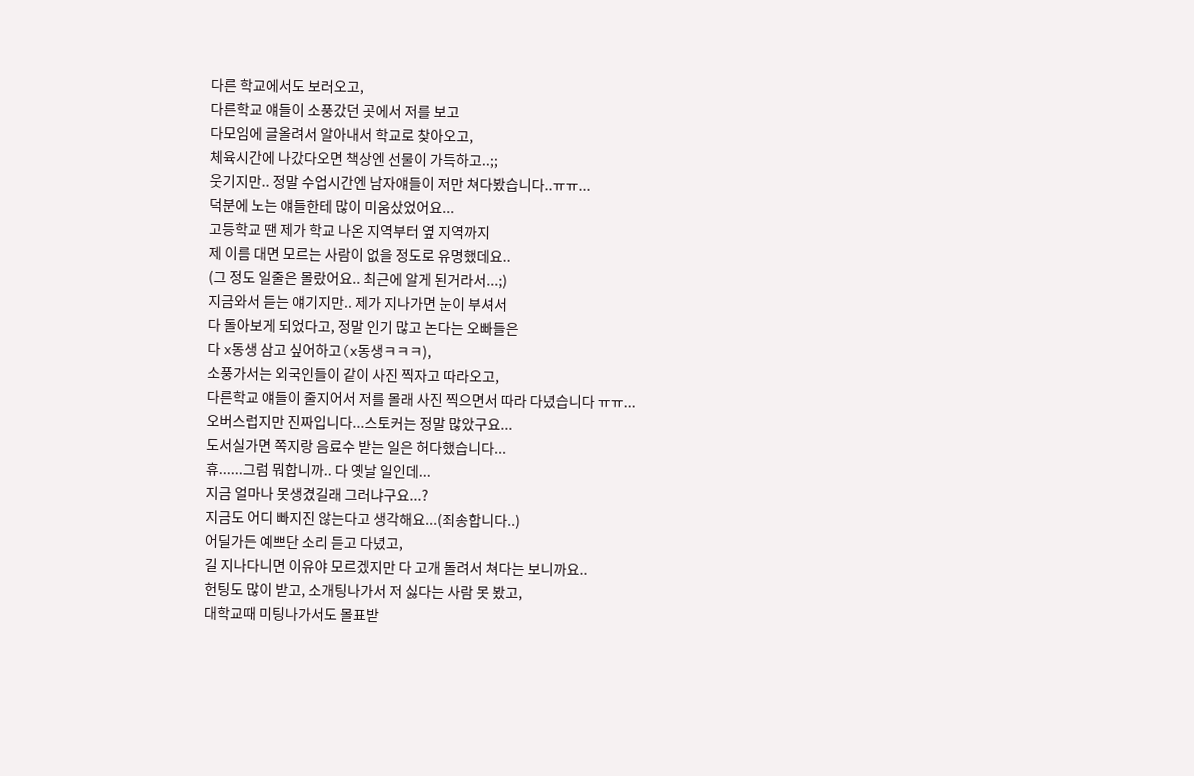다른 학교에서도 보러오고,
다른학교 얘들이 소풍갔던 곳에서 저를 보고
다모임에 글올려서 알아내서 학교로 찾아오고,
체육시간에 나갔다오면 책상엔 선물이 가득하고..;;
웃기지만.. 정말 수업시간엔 남자얘들이 저만 쳐다봤습니다..ㅠㅠ...
덕분에 노는 얘들한테 많이 미움샀었어요...
고등학교 땐 제가 학교 나온 지역부터 옆 지역까지
제 이름 대면 모르는 사람이 없을 정도로 유명했데요..
(그 정도 일줄은 몰랐어요.. 최근에 알게 된거라서...;)
지금와서 듣는 얘기지만.. 제가 지나가면 눈이 부셔서
다 돌아보게 되었다고, 정말 인기 많고 논다는 오빠들은
다 x동생 삼고 싶어하고(x동생ㅋㅋㅋ),
소풍가서는 외국인들이 같이 사진 찍자고 따라오고,
다른학교 얘들이 줄지어서 저를 몰래 사진 찍으면서 따라 다녔습니다 ㅠㅠ...
오버스럽지만 진짜입니다...스토커는 정말 많았구요...
도서실가면 쪽지랑 음료수 받는 일은 허다했습니다...
휴......그럼 뭐합니까.. 다 옛날 일인데...
지금 얼마나 못생겼길래 그러냐구요...?
지금도 어디 빠지진 않는다고 생각해요...(죄송합니다..)
어딜가든 예쁘단 소리 듣고 다녔고,
길 지나다니면 이유야 모르겠지만 다 고개 돌려서 쳐다는 보니까요..
헌팅도 많이 받고, 소개팅나가서 저 싫다는 사람 못 봤고,
대학교때 미팅나가서도 몰표받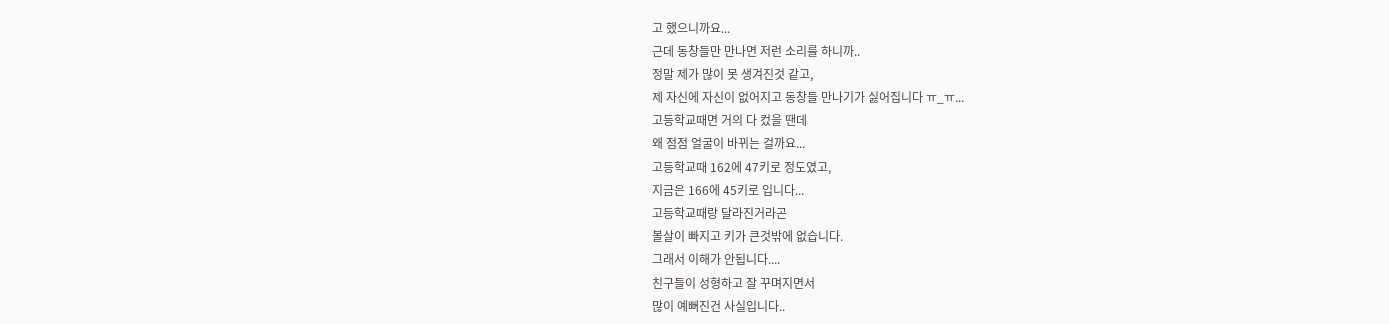고 했으니까요...
근데 동창들만 만나면 저런 소리를 하니까..
정말 제가 많이 못 생겨진것 같고,
제 자신에 자신이 없어지고 동창들 만나기가 싫어집니다 ㅠ_ㅠ...
고등학교때면 거의 다 컸을 땐데
왜 점점 얼굴이 바뀌는 걸까요...
고등학교때 162에 47키로 정도였고,
지금은 166에 45키로 입니다...
고등학교때랑 달라진거라곤
볼살이 빠지고 키가 큰것밖에 없습니다.
그래서 이해가 안됩니다....
친구들이 성형하고 잘 꾸며지면서
많이 예뻐진건 사실입니다..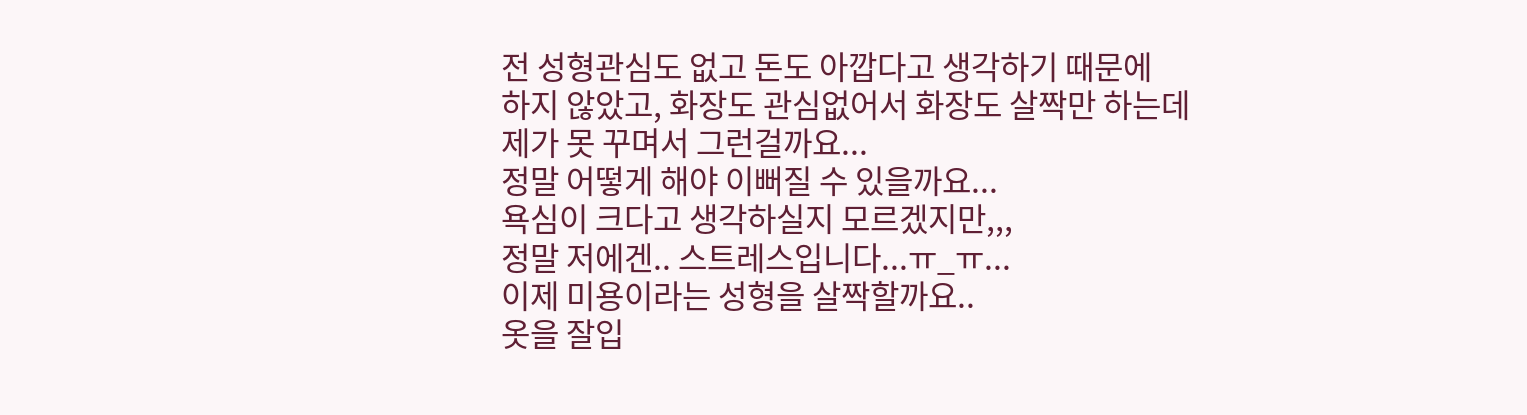전 성형관심도 없고 돈도 아깝다고 생각하기 때문에
하지 않았고, 화장도 관심없어서 화장도 살짝만 하는데
제가 못 꾸며서 그런걸까요...
정말 어떻게 해야 이뻐질 수 있을까요...
욕심이 크다고 생각하실지 모르겠지만,,,
정말 저에겐.. 스트레스입니다...ㅠ_ㅠ...
이제 미용이라는 성형을 살짝할까요..
옷을 잘입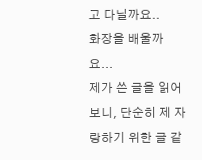고 다닐까요..
화장을 배울까요...
제가 쓴 글을 읽어보니, 단순히 제 자랑하기 위한 글 같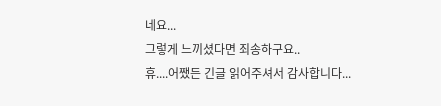네요...
그렇게 느끼셨다면 죄송하구요..
휴....어쨌든 긴글 읽어주셔서 감사합니다...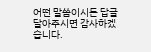어떤 말씀이시든 답글 달아주시면 감사하겠습니다.